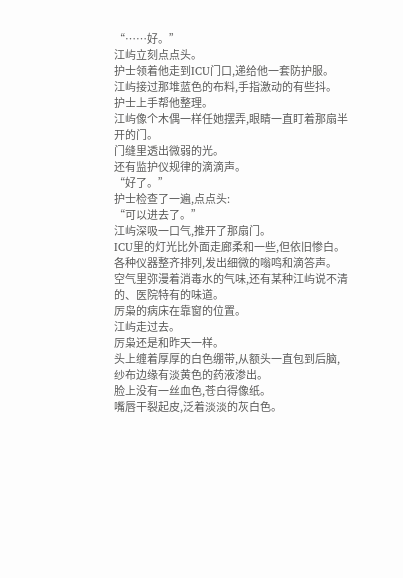“……好。”
江屿立刻点点头。
护士领着他走到ICU门口,递给他一套防护服。
江屿接过那堆蓝色的布料,手指激动的有些抖。
护士上手帮他整理。
江屿像个木偶一样任她摆弄,眼睛一直盯着那扇半开的门。
门缝里透出微弱的光。
还有监护仪规律的滴滴声。
“好了。”
护士检查了一遍,点点头:
“可以进去了。”
江屿深吸一口气,推开了那扇门。
ICU里的灯光比外面走廊柔和一些,但依旧惨白。
各种仪器整齐排列,发出细微的嗡鸣和滴答声。
空气里弥漫着消毒水的气味,还有某种江屿说不清的、医院特有的味道。
厉枭的病床在靠窗的位置。
江屿走过去。
厉枭还是和昨天一样。
头上缠着厚厚的白色绷带,从额头一直包到后脑,纱布边缘有淡黄色的药液渗出。
脸上没有一丝血色,苍白得像纸。
嘴唇干裂起皮,泛着淡淡的灰白色。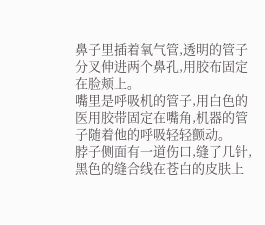鼻子里插着氧气管,透明的管子分叉伸进两个鼻孔,用胶布固定在脸颊上。
嘴里是呼吸机的管子,用白色的医用胶带固定在嘴角,机器的管子随着他的呼吸轻轻颤动。
脖子侧面有一道伤口,缝了几针,黑色的缝合线在苍白的皮肤上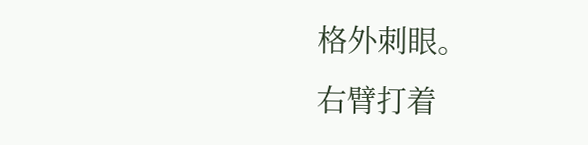格外刺眼。
右臂打着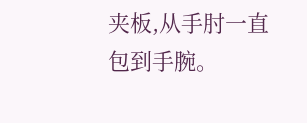夹板,从手肘一直包到手腕。